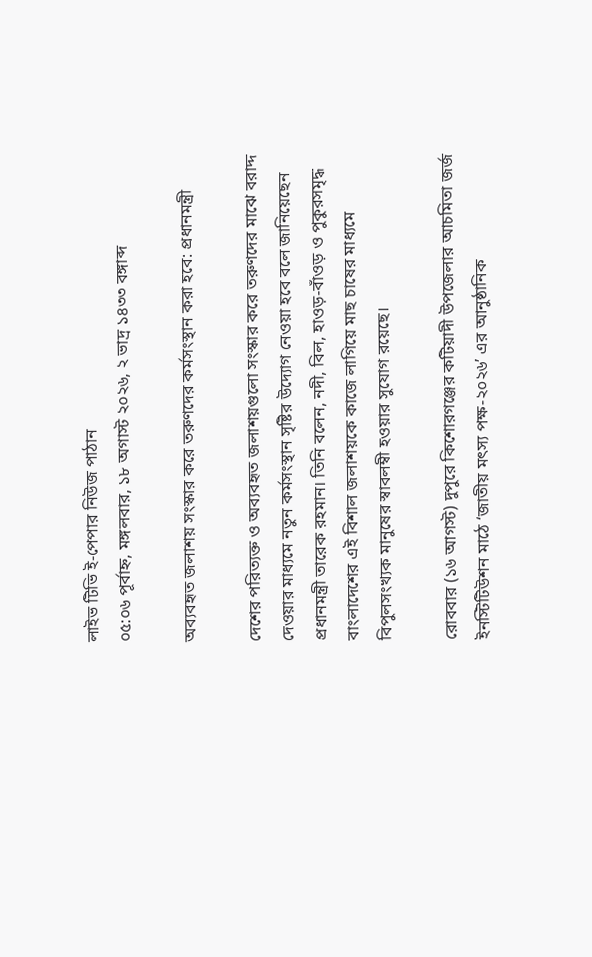লাইভ টিভি ই-পেপার নিউজ পাঠান
০৫:০৬ পূর্বাহ্ন, মঙ্গলবার, ১৮ অগাস্ট ২০২৬, ২ ভাদ্র ১৪৩৩ বঙ্গাব্দ

অব্যবহৃত জলাশয় সংস্কার করে তরুণদের কর্মসংস্থান করা হবে: প্রধানমন্ত্রী

দেশের পরিত্যক্ত ও অব্যবহৃত জলাশয়গুলো সংস্কার করে তরুণদের মাঝে বরাদ্দ দেওয়ার মাধ্যমে নতুন কর্মসংস্থান সৃষ্টির উদ্যোগ নেওয়া হবে বলে জানিয়েছেন প্রধানমন্ত্রী তারেক রহমান। তিনি বলেন, নদী, বিল, হাওড়-বাঁওড় ও পুকুরসমৃদ্ধ বাংলাদেশের এই বিশাল জলাশয়কে কাজে লাগিয়ে মাছ চাষের মাধ্যমে বিপুলসংখ্যক মানুষের স্বাবলম্বী হওয়ার সুযোগ রয়েছে।

রোববার (১৬ আগস্ট) দুপুরে কিশোরগঞ্জের কটিয়াদী উপজেলার আচমিতা জর্জ ইনস্টিটিউশন মাঠে ‘জাতীয় মৎস্য পক্ষ-২০২৬’ এর আনুষ্ঠানিক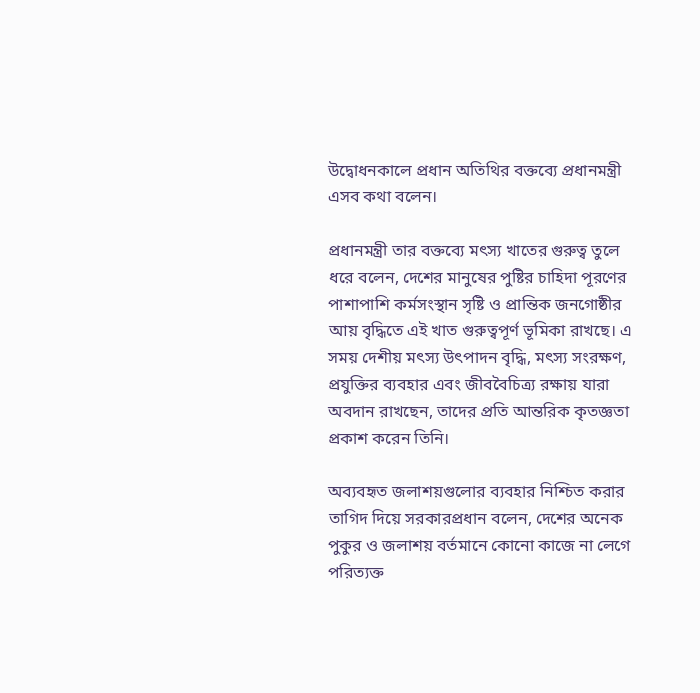উদ্বোধনকালে প্রধান অতিথির বক্তব্যে প্রধানমন্ত্রী এসব কথা বলেন।

প্রধানমন্ত্রী তার বক্তব্যে মৎস্য খাতের গুরুত্ব তুলে ধরে বলেন, দেশের মানুষের পুষ্টির চাহিদা পূরণের পাশাপাশি কর্মসংস্থান সৃষ্টি ও প্রান্তিক জনগোষ্ঠীর আয় বৃদ্ধিতে এই খাত গুরুত্বপূর্ণ ভূমিকা রাখছে। এ সময় দেশীয় মৎস্য উৎপাদন বৃদ্ধি, মৎস্য সংরক্ষণ, প্রযুক্তির ব্যবহার এবং জীববৈচিত্র্য রক্ষায় যারা অবদান রাখছেন, তাদের প্রতি আন্তরিক কৃতজ্ঞতা প্রকাশ করেন তিনি।

অব্যবহৃত জলাশয়গুলোর ব্যবহার নিশ্চিত করার তাগিদ দিয়ে সরকারপ্রধান বলেন, দেশের অনেক পুকুর ও জলাশয় বর্তমানে কোনো কাজে না লেগে পরিত্যক্ত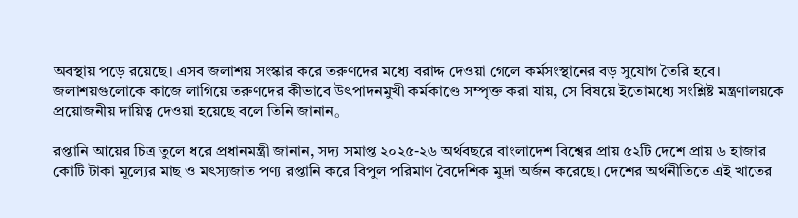অবস্থায় পড়ে রয়েছে। এসব জলাশয় সংস্কার করে তরুণদের মধ্যে বরাদ্দ দেওয়া গেলে কর্মসংস্থানের বড় সুযোগ তৈরি হবে। জলাশয়গুলোকে কাজে লাগিয়ে তরুণদের কীভাবে উৎপাদনমুখী কর্মকাণ্ডে সম্পৃক্ত করা যায়, সে বিষয়ে ইতোমধ্যে সংশ্লিষ্ট মন্ত্রণালয়কে প্রয়োজনীয় দায়িত্ব দেওয়া হয়েছে বলে তিনি জানান。

রপ্তানি আয়ের চিত্র তুলে ধরে প্রধানমন্ত্রী জানান, সদ্য সমাপ্ত ২০২৫-২৬ অর্থবছরে বাংলাদেশ বিশ্বের প্রায় ৫২টি দেশে প্রায় ৬ হাজার কোটি টাকা মূল্যের মাছ ও মৎস্যজাত পণ্য রপ্তানি করে বিপুল পরিমাণ বৈদেশিক মুদ্রা অর্জন করেছে। দেশের অর্থনীতিতে এই খাতের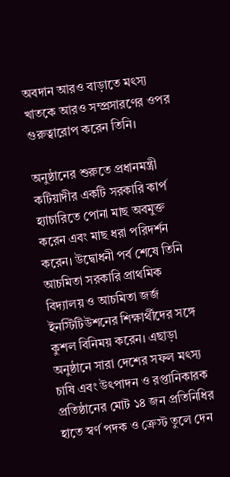অবদান আরও বাড়াতে মৎস্য খাতকে আরও সম্প্রসারণের ওপর গুরুত্বারোপ করেন তিনি।

অনুষ্ঠানের শুরুতে প্রধানমন্ত্রী কটিয়াদীর একটি সরকারি কার্প হ্যাচারিতে পোনা মাছ অবমুক্ত করেন এবং মাছ ধরা পরিদর্শন করেন। উদ্বোধনী পর্ব শেষে তিনি আচমিতা সরকারি প্রাথমিক বিদ্যালয় ও আচমিতা জর্জ ইনস্টিটিউশনের শিক্ষার্থীদের সঙ্গে কুশল বিনিময় করেন। এছাড়া অনুষ্ঠানে সারা দেশের সফল মৎস্য চাষি এবং উৎপাদন ও রপ্তানিকারক প্রতিষ্ঠানের মোট ১৪ জন প্রতিনিধির হাতে স্বর্ণ পদক ও ক্রেস্ট তুলে দেন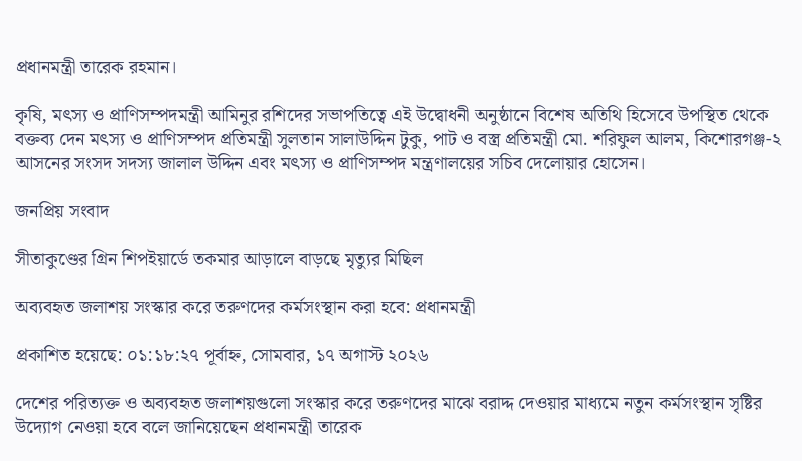প্রধানমন্ত্রী তারেক রহমান।

কৃষি, মৎস্য ও প্রাণিসম্পদমন্ত্রী আমিনুর রশিদের সভাপতিত্বে এই উদ্বোধনী অনুষ্ঠানে বিশেষ অতিথি হিসেবে উপস্থিত থেকে বক্তব্য দেন মৎস্য ও প্রাণিসম্পদ প্রতিমন্ত্রী সুলতান সালাউদ্দিন টুকু, পাট ও বস্ত্র প্রতিমন্ত্রী মো. শরিফুল আলম, কিশোরগঞ্জ-২ আসনের সংসদ সদস্য জালাল উদ্দিন এবং মৎস্য ও প্রাণিসম্পদ মন্ত্রণালয়ের সচিব দেলোয়ার হোসেন।

জনপ্রিয় সংবাদ

সীতাকুণ্ডের গ্রিন শিপইয়ার্ডে তকমার আড়ালে বাড়ছে মৃত্যুর মিছিল

অব্যবহৃত জলাশয় সংস্কার করে তরুণদের কর্মসংস্থান করা হবে: প্রধানমন্ত্রী

প্রকাশিত হয়েছে: ০১:১৮:২৭ পূর্বাহ্ন, সোমবার, ১৭ অগাস্ট ২০২৬

দেশের পরিত্যক্ত ও অব্যবহৃত জলাশয়গুলো সংস্কার করে তরুণদের মাঝে বরাদ্দ দেওয়ার মাধ্যমে নতুন কর্মসংস্থান সৃষ্টির উদ্যোগ নেওয়া হবে বলে জানিয়েছেন প্রধানমন্ত্রী তারেক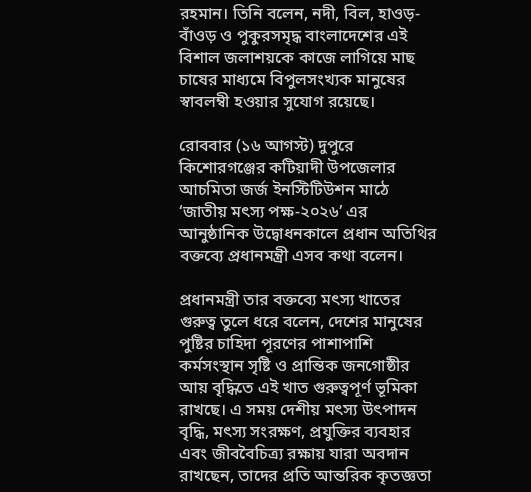রহমান। তিনি বলেন, নদী, বিল, হাওড়-বাঁওড় ও পুকুরসমৃদ্ধ বাংলাদেশের এই বিশাল জলাশয়কে কাজে লাগিয়ে মাছ চাষের মাধ্যমে বিপুলসংখ্যক মানুষের স্বাবলম্বী হওয়ার সুযোগ রয়েছে।

রোববার (১৬ আগস্ট) দুপুরে কিশোরগঞ্জের কটিয়াদী উপজেলার আচমিতা জর্জ ইনস্টিটিউশন মাঠে ‘জাতীয় মৎস্য পক্ষ-২০২৬’ এর আনুষ্ঠানিক উদ্বোধনকালে প্রধান অতিথির বক্তব্যে প্রধানমন্ত্রী এসব কথা বলেন।

প্রধানমন্ত্রী তার বক্তব্যে মৎস্য খাতের গুরুত্ব তুলে ধরে বলেন, দেশের মানুষের পুষ্টির চাহিদা পূরণের পাশাপাশি কর্মসংস্থান সৃষ্টি ও প্রান্তিক জনগোষ্ঠীর আয় বৃদ্ধিতে এই খাত গুরুত্বপূর্ণ ভূমিকা রাখছে। এ সময় দেশীয় মৎস্য উৎপাদন বৃদ্ধি, মৎস্য সংরক্ষণ, প্রযুক্তির ব্যবহার এবং জীববৈচিত্র্য রক্ষায় যারা অবদান রাখছেন, তাদের প্রতি আন্তরিক কৃতজ্ঞতা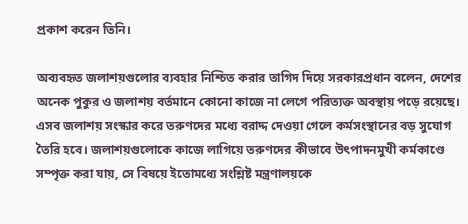প্রকাশ করেন তিনি।

অব্যবহৃত জলাশয়গুলোর ব্যবহার নিশ্চিত করার তাগিদ দিয়ে সরকারপ্রধান বলেন, দেশের অনেক পুকুর ও জলাশয় বর্তমানে কোনো কাজে না লেগে পরিত্যক্ত অবস্থায় পড়ে রয়েছে। এসব জলাশয় সংস্কার করে তরুণদের মধ্যে বরাদ্দ দেওয়া গেলে কর্মসংস্থানের বড় সুযোগ তৈরি হবে। জলাশয়গুলোকে কাজে লাগিয়ে তরুণদের কীভাবে উৎপাদনমুখী কর্মকাণ্ডে সম্পৃক্ত করা যায়, সে বিষয়ে ইতোমধ্যে সংশ্লিষ্ট মন্ত্রণালয়কে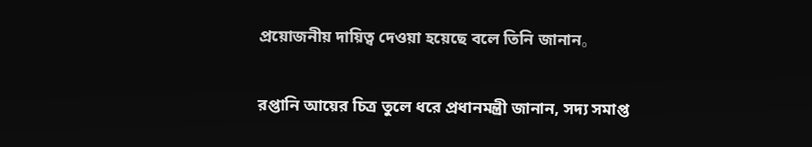প্রয়োজনীয় দায়িত্ব দেওয়া হয়েছে বলে তিনি জানান。

রপ্তানি আয়ের চিত্র তুলে ধরে প্রধানমন্ত্রী জানান, সদ্য সমাপ্ত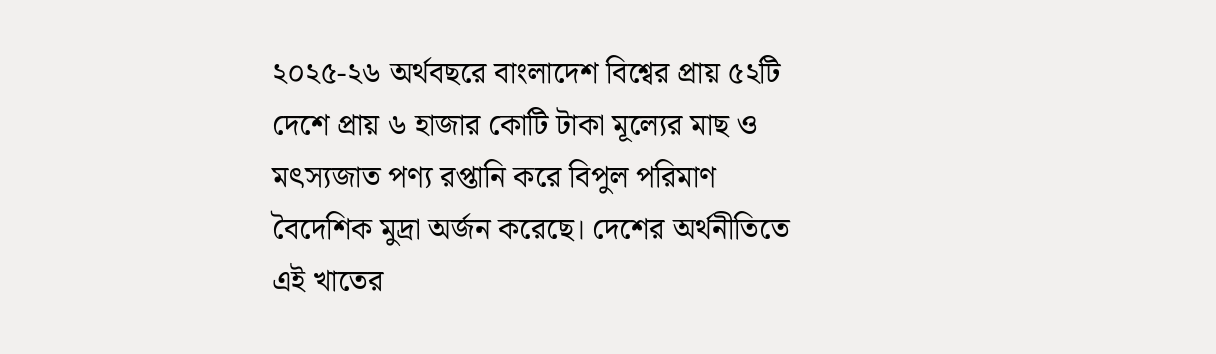২০২৫-২৬ অর্থবছরে বাংলাদেশ বিশ্বের প্রায় ৫২টি দেশে প্রায় ৬ হাজার কোটি টাকা মূল্যের মাছ ও মৎস্যজাত পণ্য রপ্তানি করে বিপুল পরিমাণ বৈদেশিক মুদ্রা অর্জন করেছে। দেশের অর্থনীতিতে এই খাতের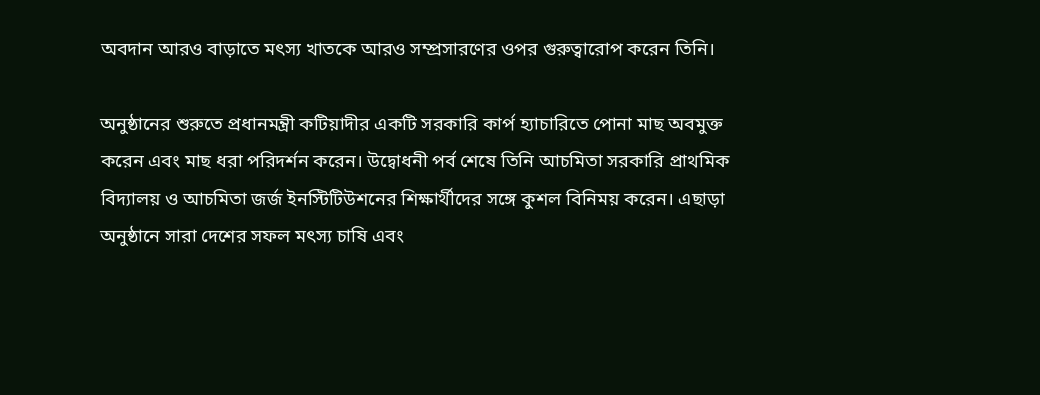অবদান আরও বাড়াতে মৎস্য খাতকে আরও সম্প্রসারণের ওপর গুরুত্বারোপ করেন তিনি।

অনুষ্ঠানের শুরুতে প্রধানমন্ত্রী কটিয়াদীর একটি সরকারি কার্প হ্যাচারিতে পোনা মাছ অবমুক্ত করেন এবং মাছ ধরা পরিদর্শন করেন। উদ্বোধনী পর্ব শেষে তিনি আচমিতা সরকারি প্রাথমিক বিদ্যালয় ও আচমিতা জর্জ ইনস্টিটিউশনের শিক্ষার্থীদের সঙ্গে কুশল বিনিময় করেন। এছাড়া অনুষ্ঠানে সারা দেশের সফল মৎস্য চাষি এবং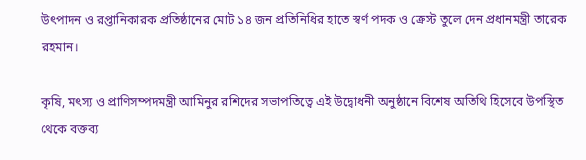উৎপাদন ও রপ্তানিকারক প্রতিষ্ঠানের মোট ১৪ জন প্রতিনিধির হাতে স্বর্ণ পদক ও ক্রেস্ট তুলে দেন প্রধানমন্ত্রী তারেক রহমান।

কৃষি, মৎস্য ও প্রাণিসম্পদমন্ত্রী আমিনুর রশিদের সভাপতিত্বে এই উদ্বোধনী অনুষ্ঠানে বিশেষ অতিথি হিসেবে উপস্থিত থেকে বক্তব্য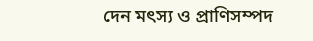দেন মৎস্য ও প্রাণিসম্পদ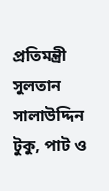প্রতিমন্ত্রী সুলতান সালাউদ্দিন টুকু, পাট ও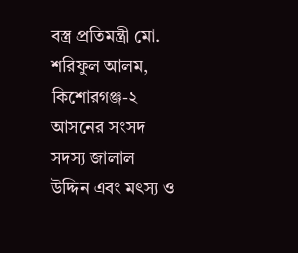বস্ত্র প্রতিমন্ত্রী মো. শরিফুল আলম, কিশোরগঞ্জ-২ আসনের সংসদ সদস্য জালাল উদ্দিন এবং মৎস্য ও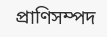প্রাণিসম্পদ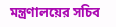মন্ত্রণালয়ের সচিব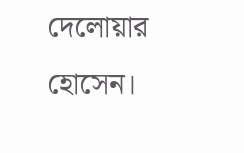দেলোয়ার হোসেন।